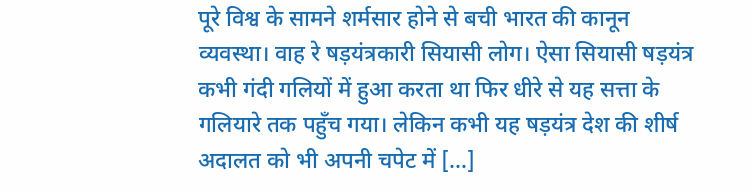पूरे विश्व के सामने शर्मसार होने से बची भारत की कानून व्यवस्था। वाह रे षड़यंत्रकारी सियासी लोग। ऐसा सियासी षड़यंत्र कभी गंदी गलियों में हुआ करता था फिर धीरे से यह सत्ता के गलियारे तक पहुँच गया। लेकिन कभी यह षड़यंत्र देश की शीर्ष अदालत को भी अपनी चपेट में […]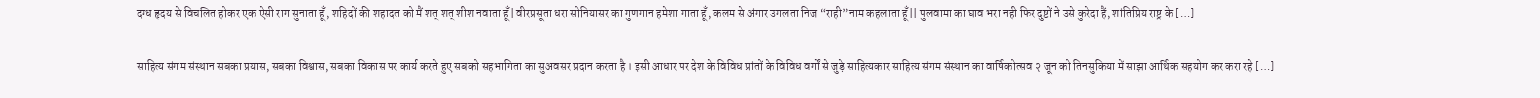दग्ध हृदय से विचलित होकर एक ऐसी राग सुनाता हूँ, शहिदों की शहादत को मैं शत् शत् शीश नवाता हूँ| वीरप्रसूता धरा सोनियासर का गुणगान हमेशा गाता हूँ, कलम से अंगार उगलता निज “राही”नाम कहलाता हूँ|| पुलवामा का घाव भरा नही फिर दुष्टों ने उसे कुरेदा हैं, शांतिप्रिय राष्ट्र के […]

साहित्य संगम संस्थान सबका प्रयास, सबका विश्वास, सबका विकास पर कार्य करते हुए सबको सहभागिता का सुअवसर प्रदान करता है । इसी आधार पर देश के विविध प्रांतों के विविध वर्गों से जुड़े साहित्यकार साहित्य संगम संस्थान का वार्षिकोत्सव २ जून को तिनसुकिया में साझा आर्थिक सहयोग कर करा रहे […]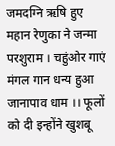जमदग्नि ऋषि हुए महान रेणुका ने जन्मा परशुराम । चहुंओर गाएं  मंगल गान धन्य हुआ जानापाव धाम ।। फूलों को दी इन्होंने खुशबू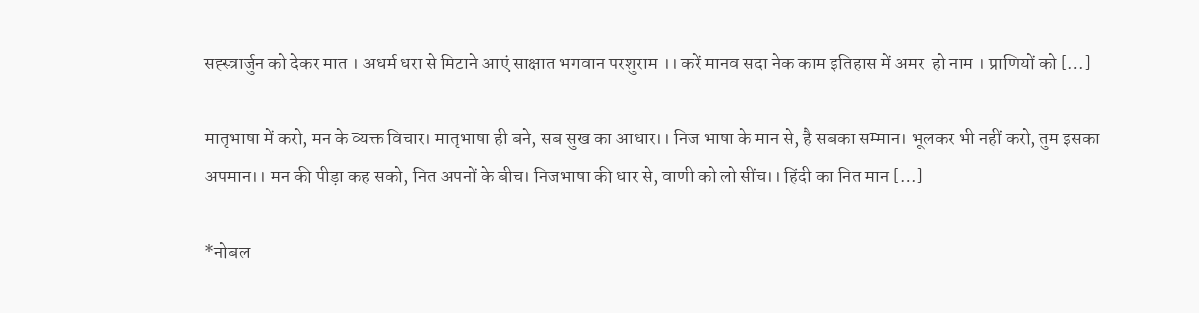सह्स्त्रार्जुन को देकर मात । अधर्म धरा से मिटाने आएं साक्षात भगवान परशुराम ।। करें मानव सदा नेक काम इतिहास में अमर  हो नाम । प्राणियों को […]

मातृभाषा में करो, मन के व्यक्त विचार। मातृभाषा ही बने, सब सुख का आधार।। निज भाषा के मान से, है सबका सम्मान। भूलकर भी नहीं करो, तुम इसका अपमान।। मन की पीड़ा कह सको, नित अपनों के बीच। निजभाषा की धार से, वाणी को लो सींच।। हिंदी का नित मान […]

*नोबल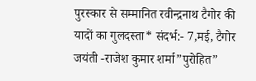पुरस्कार से सम्मानित रवीन्द्रनाथ टैगोर की यादों का गुलदस्ता* संदर्भ:- 7,मई, टैगोर जयंती -राजेश कुमार शर्मा”पुरोहित”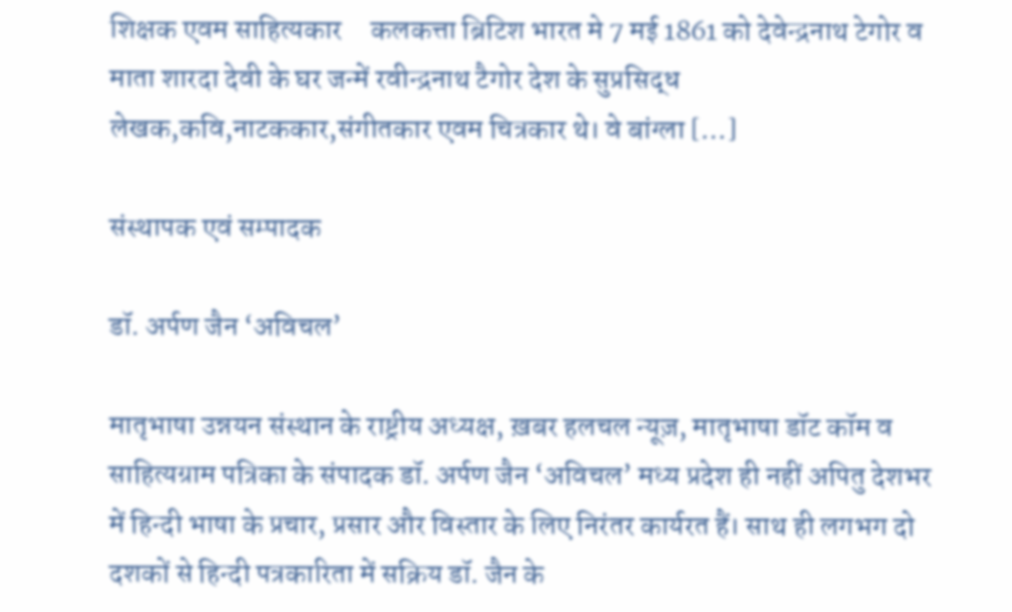शिक्षक एवम साहित्यकार     कलकत्ता ब्रिटिश भारत मे 7 मई 1861 को देवेन्द्रनाथ टेगोर व माता शारदा देवी के घर जन्में रवीन्द्रनाथ टैगोर देश के सुप्रसिद्ध लेखक,कवि,नाटककार,संगीतकार एवम चित्रकार थे। वे बांग्ला […]

संस्थापक एवं सम्पादक

डॉ. अर्पण जैन ‘अविचल’

मातृभाषा उन्नयन संस्थान के राष्ट्रीय अध्यक्ष, ख़बर हलचल न्यूज़, मातृभाषा डॉट कॉम व साहित्यग्राम पत्रिका के संपादक डॉ. अर्पण जैन ‘अविचल’ मध्य प्रदेश ही नहीं अपितु देशभर में हिन्दी भाषा के प्रचार, प्रसार और विस्तार के लिए निरंतर कार्यरत हैं। साथ ही लगभग दो दशकों से हिन्दी पत्रकारिता में सक्रिय डॉ. जैन के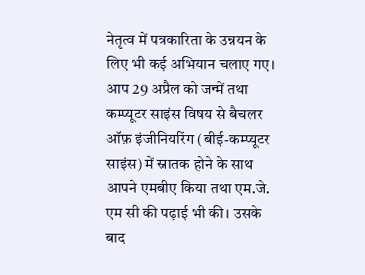नेतृत्व में पत्रकारिता के उन्नयन के लिए भी कई अभियान चलाए गए। आप 29 अप्रैल को जन्में तथा कम्प्यूटर साइंस विषय से बैचलर ऑफ़ इंजीनियरिंग (बीई-कम्प्यूटर साइंस) में स्नातक होने के साथ आपने एमबीए किया तथा एम.जे. एम सी की पढ़ाई भी की। उसके बाद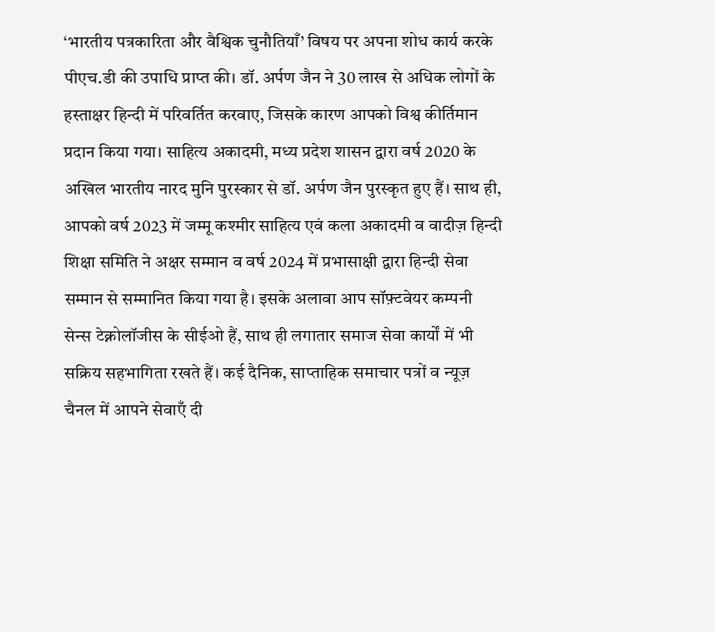‘भारतीय पत्रकारिता और वैश्विक चुनौतियाँ’ विषय पर अपना शोध कार्य करके पीएच.डी की उपाधि प्राप्त की। डॉ. अर्पण जैन ने 30 लाख से अधिक लोगों के हस्ताक्षर हिन्दी में परिवर्तित करवाए, जिसके कारण आपको विश्व कीर्तिमान प्रदान किया गया। साहित्य अकादमी, मध्य प्रदेश शासन द्वारा वर्ष 2020 के अखिल भारतीय नारद मुनि पुरस्कार से डॉ. अर्पण जैन पुरस्कृत हुए हैं। साथ ही, आपको वर्ष 2023 में जम्मू कश्मीर साहित्य एवं कला अकादमी व वादीज़ हिन्दी शिक्षा समिति ने अक्षर सम्मान व वर्ष 2024 में प्रभासाक्षी द्वारा हिन्दी सेवा सम्मान से सम्मानित किया गया है। इसके अलावा आप सॉफ़्टवेयर कम्पनी सेन्स टेक्नोलॉजीस के सीईओ हैं, साथ ही लगातार समाज सेवा कार्यों में भी सक्रिय सहभागिता रखते हैं। कई दैनिक, साप्ताहिक समाचार पत्रों व न्यूज़ चैनल में आपने सेवाएँ दी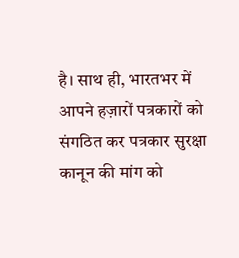है। साथ ही, भारतभर में आपने हज़ारों पत्रकारों को संगठित कर पत्रकार सुरक्षा कानून की मांग को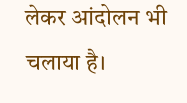लेकर आंदोलन भी चलाया है।